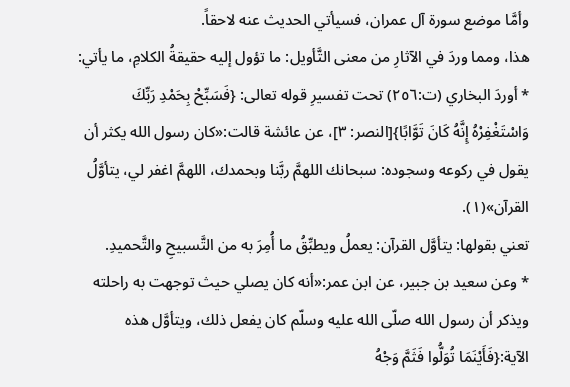وأمَّا موضع سورة آل عمران، فسيأتي الحديث عنه لاحقاً.
هذا، ومما وردَ في الآثارِ من معنى التَّأويل: ما تؤول إليه حقيقةُ الكلامِ، ما يأتي:
* أوردَ البخاري (ت:٢٥٦) تحت تفسيرِ قوله تعالى: {فَسَبِّحْ بِحَمْدِ رَبِّكَ وَاسْتَغْفِرْهُ إِنَّهُ كَانَ تَوَّابًا}[النصر: ٣]، عن عائشة قالت:«كان رسول الله يكثر أن يقول في ركوعه وسجوده: سبحانك اللهمَّ ربَّنا وبحمدك، اللهمَّ اغفر لي، يتأوَّلُ القرآن»(١).
تعني بقولها: يتأوَّل القرآن: يعملُ ويطبِّقُ ما أُمِرَ به من التَّسبيحِ والتَّحميدِ.
* وعن سعيد بن جبير، عن ابن عمر:«أنه كان يصلي حيث توجهت به راحلته ويذكر أن رسول الله صلّى الله عليه وسلّم كان يفعل ذلك، ويتأوَّل هذه الآية:{فَأَيْنَمَا تُوَلُّوا فَثَمَّ وَجْهُ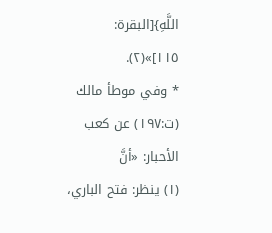اللَّهِ}[البقرة: ١١٥]»(٢).
* وفي موطأ مالك (ت:١٩٧) عن كعب الأحبار: «أنَّ
(١) ينظر: فتح الباري،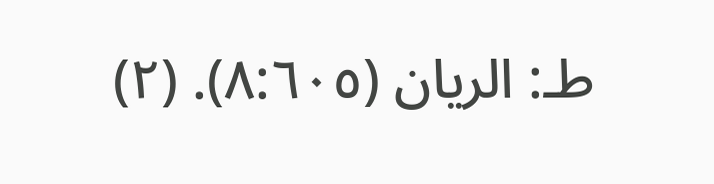طـ: الريان (٨:٦٠٥). (٢)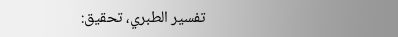تفسير الطبري، تحقيق: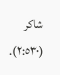شاكر (٢:٥٣٠).